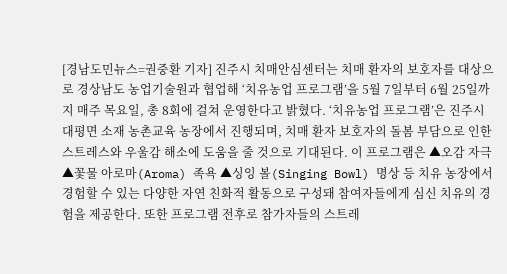[경남도민뉴스=권중환 기자] 진주시 치매안심센터는 치매 환자의 보호자를 대상으로 경상남도 농업기술원과 협업해 ‘치유농업 프로그램’을 5월 7일부터 6월 25일까지 매주 목요일, 총 8회에 걸쳐 운영한다고 밝혔다. ‘치유농업 프로그램’은 진주시 대평면 소재 농촌교육 농장에서 진행되며, 치매 환자 보호자의 돌봄 부담으로 인한 스트레스와 우울감 해소에 도움을 줄 것으로 기대된다. 이 프로그램은 ▲오감 자극 ▲꽃물 아로마(Aroma) 족욕 ▲싱잉 볼(Singing Bowl) 명상 등 치유 농장에서 경험할 수 있는 다양한 자연 친화적 활동으로 구성돼 참여자들에게 심신 치유의 경험을 제공한다. 또한 프로그램 전후로 참가자들의 스트레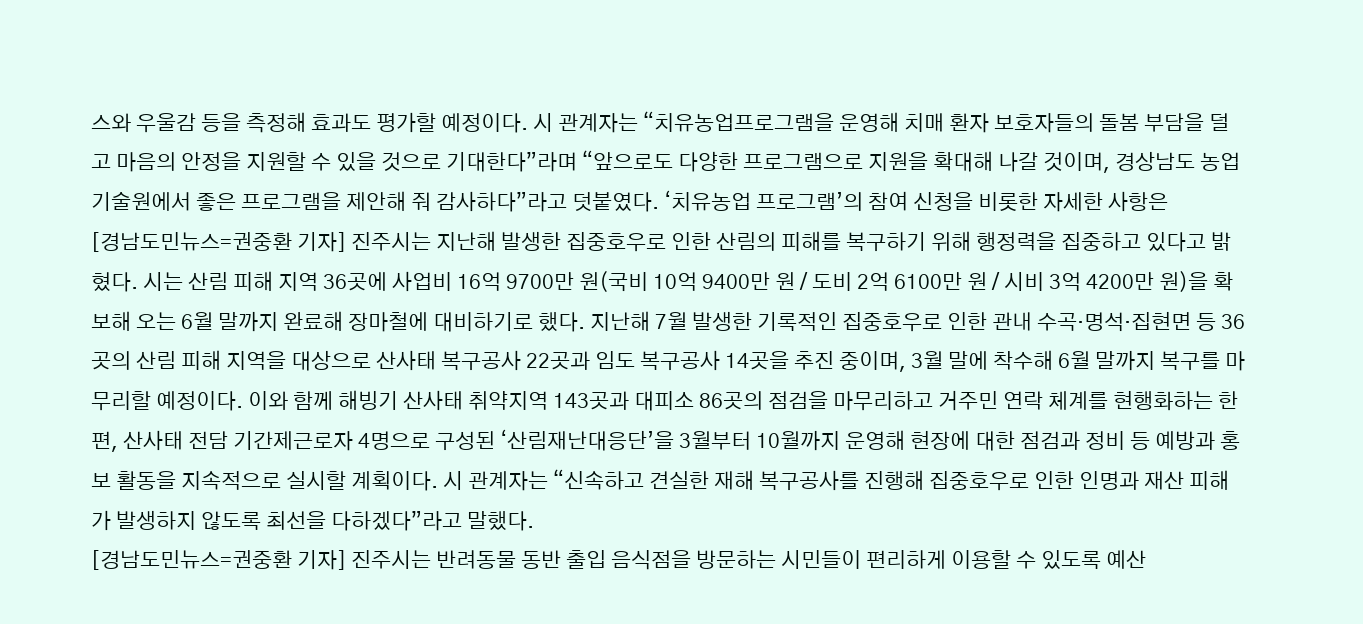스와 우울감 등을 측정해 효과도 평가할 예정이다. 시 관계자는 “치유농업프로그램을 운영해 치매 환자 보호자들의 돌봄 부담을 덜고 마음의 안정을 지원할 수 있을 것으로 기대한다”라며 “앞으로도 다양한 프로그램으로 지원을 확대해 나갈 것이며, 경상남도 농업기술원에서 좋은 프로그램을 제안해 줘 감사하다”라고 덧붙였다. ‘치유농업 프로그램’의 참여 신청을 비롯한 자세한 사항은
[경남도민뉴스=권중환 기자] 진주시는 지난해 발생한 집중호우로 인한 산림의 피해를 복구하기 위해 행정력을 집중하고 있다고 밝혔다. 시는 산림 피해 지역 36곳에 사업비 16억 9700만 원(국비 10억 9400만 원 / 도비 2억 6100만 원 / 시비 3억 4200만 원)을 확보해 오는 6월 말까지 완료해 장마철에 대비하기로 했다. 지난해 7월 발생한 기록적인 집중호우로 인한 관내 수곡·명석·집현면 등 36곳의 산림 피해 지역을 대상으로 산사태 복구공사 22곳과 임도 복구공사 14곳을 추진 중이며, 3월 말에 착수해 6월 말까지 복구를 마무리할 예정이다. 이와 함께 해빙기 산사태 취약지역 143곳과 대피소 86곳의 점검을 마무리하고 거주민 연락 체계를 현행화하는 한편, 산사태 전담 기간제근로자 4명으로 구성된 ‘산림재난대응단’을 3월부터 10월까지 운영해 현장에 대한 점검과 정비 등 예방과 홍보 활동을 지속적으로 실시할 계획이다. 시 관계자는 “신속하고 견실한 재해 복구공사를 진행해 집중호우로 인한 인명과 재산 피해가 발생하지 않도록 최선을 다하겠다”라고 말했다.
[경남도민뉴스=권중환 기자] 진주시는 반려동물 동반 출입 음식점을 방문하는 시민들이 편리하게 이용할 수 있도록 예산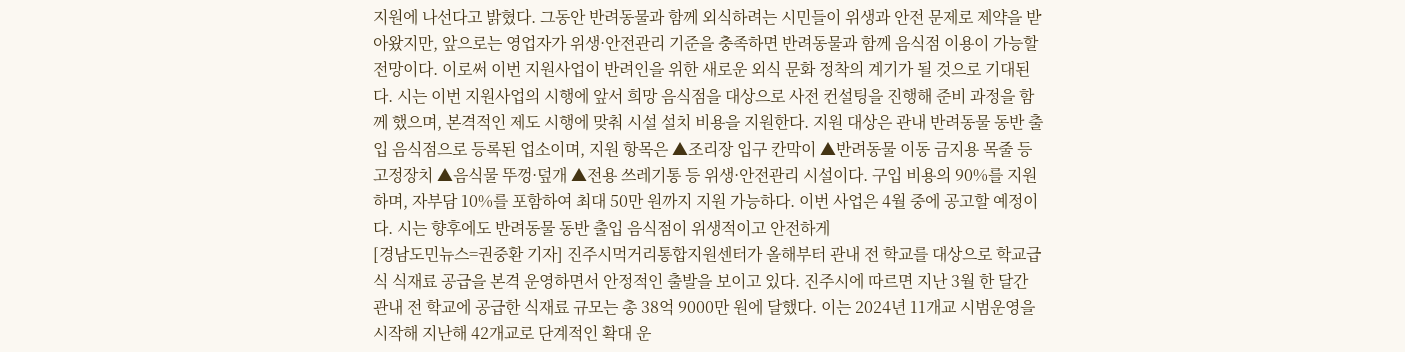지원에 나선다고 밝혔다. 그동안 반려동물과 함께 외식하려는 시민들이 위생과 안전 문제로 제약을 받아왔지만, 앞으로는 영업자가 위생·안전관리 기준을 충족하면 반려동물과 함께 음식점 이용이 가능할 전망이다. 이로써 이번 지원사업이 반려인을 위한 새로운 외식 문화 정착의 계기가 될 것으로 기대된다. 시는 이번 지원사업의 시행에 앞서 희망 음식점을 대상으로 사전 컨설팅을 진행해 준비 과정을 함께 했으며, 본격적인 제도 시행에 맞춰 시설 설치 비용을 지원한다. 지원 대상은 관내 반려동물 동반 출입 음식점으로 등록된 업소이며, 지원 항목은 ▲조리장 입구 칸막이 ▲반려동물 이동 금지용 목줄 등 고정장치 ▲음식물 뚜껑·덮개 ▲전용 쓰레기통 등 위생·안전관리 시설이다. 구입 비용의 90%를 지원하며, 자부담 10%를 포함하여 최대 50만 원까지 지원 가능하다. 이번 사업은 4월 중에 공고할 예정이다. 시는 향후에도 반려동물 동반 출입 음식점이 위생적이고 안전하게
[경남도민뉴스=권중환 기자] 진주시먹거리통합지원센터가 올해부터 관내 전 학교를 대상으로 학교급식 식재료 공급을 본격 운영하면서 안정적인 출발을 보이고 있다. 진주시에 따르면 지난 3월 한 달간 관내 전 학교에 공급한 식재료 규모는 총 38억 9000만 원에 달했다. 이는 2024년 11개교 시범운영을 시작해 지난해 42개교로 단계적인 확대 운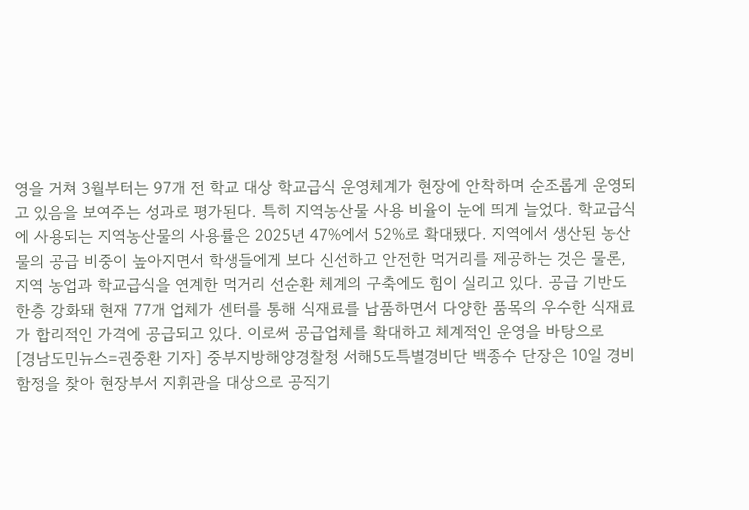영을 거쳐 3월부터는 97개 전 학교 대상 학교급식 운영체계가 현장에 안착하며 순조롭게 운영되고 있음을 보여주는 성과로 평가된다. 특히 지역농산물 사용 비율이 눈에 띄게 늘었다. 학교급식에 사용되는 지역농산물의 사용률은 2025년 47%에서 52%로 확대됐다. 지역에서 생산된 농산물의 공급 비중이 높아지면서 학생들에게 보다 신선하고 안전한 먹거리를 제공하는 것은 물론, 지역 농업과 학교급식을 연계한 먹거리 선순환 체계의 구축에도 힘이 실리고 있다. 공급 기반도 한층 강화돼 현재 77개 업체가 센터를 통해 식재료를 납품하면서 다양한 품목의 우수한 식재료가 합리적인 가격에 공급되고 있다. 이로써 공급업체를 확대하고 체계적인 운영을 바탕으로
[경남도민뉴스=권중환 기자] 중부지방해양경찰청 서해5도특별경비단 백종수 단장은 10일 경비함정을 찾아 현장부서 지휘관을 대상으로 공직기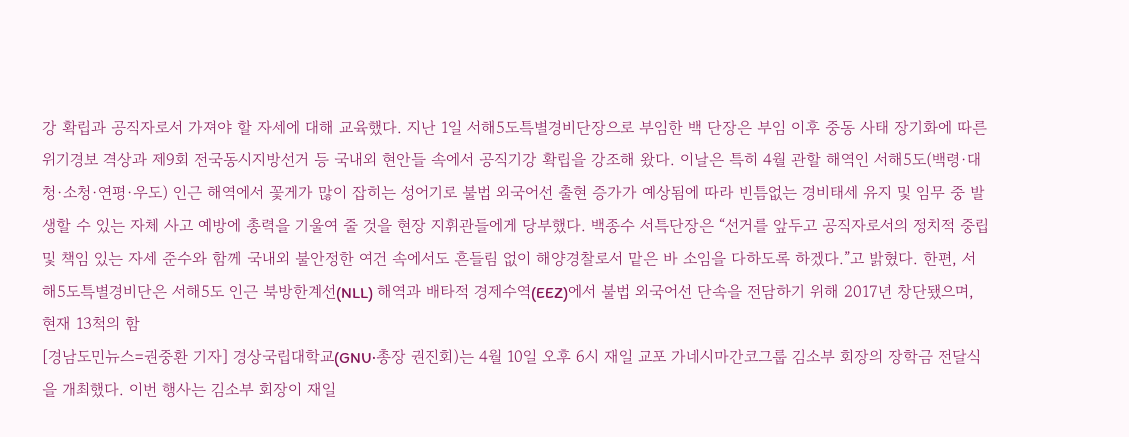강 확립과 공직자로서 가져야 할 자세에 대해 교육했다. 지난 1일 서해5도특별경비단장으로 부임한 백 단장은 부임 이후 중동 사태 장기화에 따른 위기경보 격상과 제9회 전국동시지방선거 등 국내외 현안들 속에서 공직기강 확립을 강조해 왔다. 이날은 특히 4월 관할 해역인 서해5도(백령·대청·소청·연평·우도) 인근 해역에서 꽃게가 많이 잡히는 성어기로 불법 외국어선 출현 증가가 예상됨에 따라 빈틈없는 경비태세 유지 및 임무 중 발생할 수 있는 자체 사고 예방에 총력을 기울여 줄 것을 현장 지휘관들에게 당부했다. 백종수 서특단장은 “선거를 앞두고 공직자로서의 정치적 중립 및 책임 있는 자세 준수와 함께 국내외 불안정한 여건 속에서도 흔들림 없이 해양경찰로서 맡은 바 소임을 다하도록 하겠다.”고 밝혔다. 한편, 서해5도특별경비단은 서해5도 인근 북방한계선(NLL) 해역과 배타적 경제수역(EEZ)에서 불법 외국어선 단속을 전담하기 위해 2017년 창단됐으며, 현재 13척의 함
[경남도민뉴스=권중환 기자] 경상국립대학교(GNU·총장 권진회)는 4월 10일 오후 6시 재일 교포 가네시마간코그룹 김소부 회장의 장학금 전달식을 개최했다. 이번 행사는 김소부 회장이 재일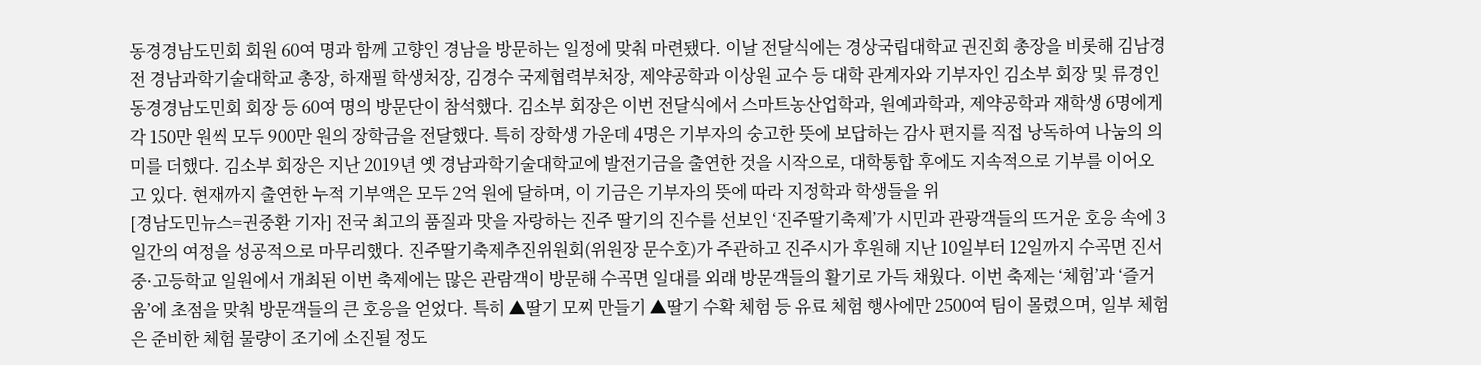동경경남도민회 회원 60여 명과 함께 고향인 경남을 방문하는 일정에 맞춰 마련됐다. 이날 전달식에는 경상국립대학교 권진회 총장을 비롯해 김남경 전 경남과학기술대학교 총장, 하재필 학생처장, 김경수 국제협력부처장, 제약공학과 이상원 교수 등 대학 관계자와 기부자인 김소부 회장 및 류경인 동경경남도민회 회장 등 60여 명의 방문단이 참석했다. 김소부 회장은 이번 전달식에서 스마트농산업학과, 원예과학과, 제약공학과 재학생 6명에게 각 150만 원씩 모두 900만 원의 장학금을 전달했다. 특히 장학생 가운데 4명은 기부자의 숭고한 뜻에 보답하는 감사 편지를 직접 낭독하여 나눔의 의미를 더했다. 김소부 회장은 지난 2019년 옛 경남과학기술대학교에 발전기금을 출연한 것을 시작으로, 대학통합 후에도 지속적으로 기부를 이어오고 있다. 현재까지 출연한 누적 기부액은 모두 2억 원에 달하며, 이 기금은 기부자의 뜻에 따라 지정학과 학생들을 위
[경남도민뉴스=권중환 기자] 전국 최고의 품질과 맛을 자랑하는 진주 딸기의 진수를 선보인 ‘진주딸기축제’가 시민과 관광객들의 뜨거운 호응 속에 3일간의 여정을 성공적으로 마무리했다. 진주딸기축제추진위원회(위원장 문수호)가 주관하고 진주시가 후원해 지난 10일부터 12일까지 수곡면 진서중·고등학교 일원에서 개최된 이번 축제에는 많은 관람객이 방문해 수곡면 일대를 외래 방문객들의 활기로 가득 채웠다. 이번 축제는 ‘체험’과 ‘즐거움’에 초점을 맞춰 방문객들의 큰 호응을 얻었다. 특히 ▲딸기 모찌 만들기 ▲딸기 수확 체험 등 유료 체험 행사에만 2500여 팀이 몰렸으며, 일부 체험은 준비한 체험 물량이 조기에 소진될 정도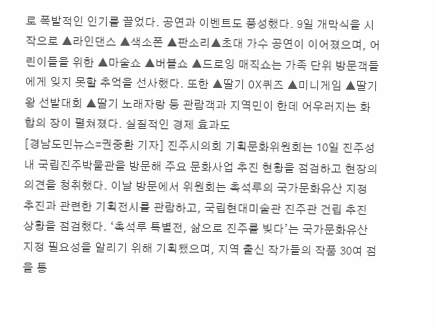로 폭발적인 인기를 끌었다. 공연과 이벤트도 풍성했다. 9일 개막식을 시작으로 ▲라인댄스 ▲색소폰 ▲판소리▲초대 가수 공연이 이어졌으며, 어린이들을 위한 ▲마술쇼 ▲버블쇼 ▲드로잉 매직쇼는 가족 단위 방문객들에게 잊지 못할 추억을 선사했다. 또한 ▲딸기 OX퀴즈 ▲미니게임 ▲딸기왕 선발대회 ▲딸기 노래자랑 등 관람객과 지역민이 한데 어우러지는 화합의 장이 펼쳐졌다. 실질적인 경제 효과도
[경남도민뉴스=권중환 기자] 진주시의회 기획문화위원회는 10일 진주성 내 국립진주박물관을 방문해 주요 문화사업 추진 현황을 점검하고 현장의 의견을 청취했다. 이날 방문에서 위원회는 촉석루의 국가문화유산 지정 추진과 관련한 기획전시를 관람하고, 국립현대미술관 진주관 건립 추진 상황을 점검했다. ‘촉석루 특별전, 삶으로 진주를 빚다’는 국가문화유산 지정 필요성을 알리기 위해 기획됐으며, 지역 출신 작가들의 작품 30여 점을 통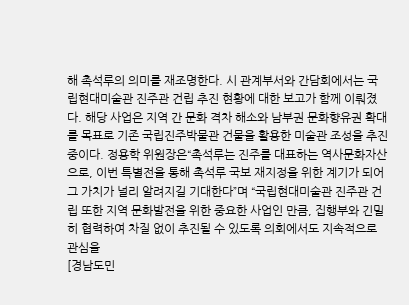해 촉석루의 의미를 재조명한다. 시 관계부서와 간담회에서는 국립현대미술관 진주관 건립 추진 현황에 대한 보고가 함께 이뤄졌다. 해당 사업은 지역 간 문화 격차 해소와 남부권 문화향유권 확대를 목표로 기존 국립진주박물관 건물을 활용한 미술관 조성을 추진 중이다. 정용학 위원장은“촉석루는 진주를 대표하는 역사문화자산으로, 이번 특별전을 통해 촉석루 국보 재지정을 위한 계기가 되어 그 가치가 널리 알려지길 기대한다”며 “국립현대미술관 진주관 건립 또한 지역 문화발전을 위한 중요한 사업인 만큼, 집행부와 긴밀히 협력하여 차질 없이 추진될 수 있도록 의회에서도 지속적으로 관심을
[경남도민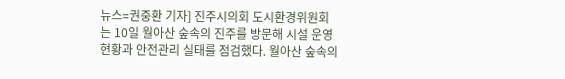뉴스=권중환 기자] 진주시의회 도시환경위원회는 10일 월아산 숲속의 진주를 방문해 시설 운영 현황과 안전관리 실태를 점검했다. 월아산 숲속의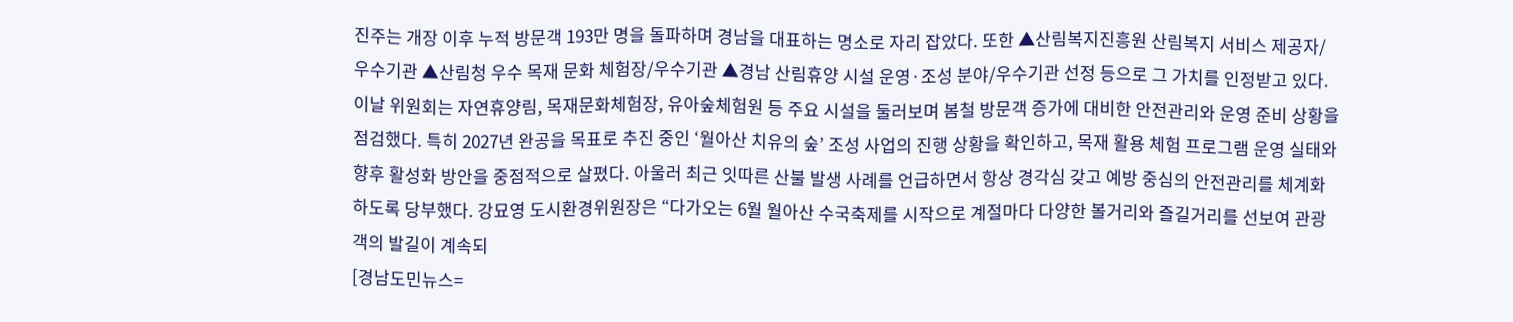진주는 개장 이후 누적 방문객 193만 명을 돌파하며 경남을 대표하는 명소로 자리 잡았다. 또한 ▲산림복지진흥원 산림복지 서비스 제공자/우수기관 ▲산림청 우수 목재 문화 체험장/우수기관 ▲경남 산림휴양 시설 운영·조성 분야/우수기관 선정 등으로 그 가치를 인정받고 있다. 이날 위원회는 자연휴양림, 목재문화체험장, 유아숲체험원 등 주요 시설을 둘러보며 봄철 방문객 증가에 대비한 안전관리와 운영 준비 상황을 점검했다. 특히 2027년 완공을 목표로 추진 중인 ‘월아산 치유의 숲’ 조성 사업의 진행 상황을 확인하고, 목재 활용 체험 프로그램 운영 실태와 향후 활성화 방안을 중점적으로 살폈다. 아울러 최근 잇따른 산불 발생 사례를 언급하면서 항상 경각심 갖고 예방 중심의 안전관리를 체계화하도록 당부했다. 강묘영 도시환경위원장은 “다가오는 6월 월아산 수국축제를 시작으로 계절마다 다양한 볼거리와 즐길거리를 선보여 관광객의 발길이 계속되
[경남도민뉴스=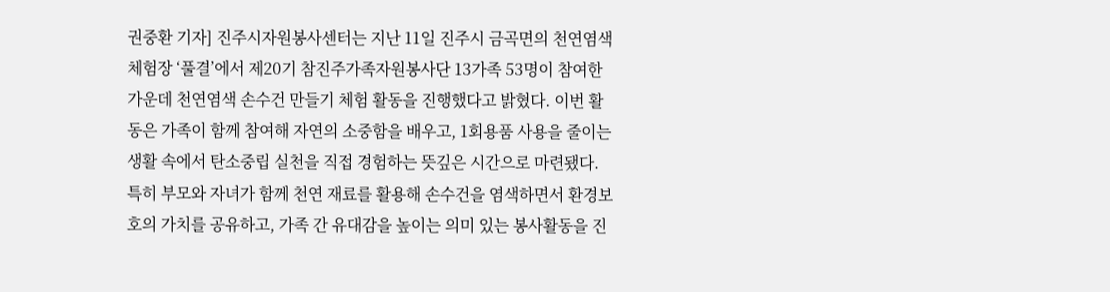권중환 기자] 진주시자원봉사센터는 지난 11일 진주시 금곡면의 천연염색 체험장 ‘풀결’에서 제20기 참진주가족자원봉사단 13가족 53명이 참여한 가운데 천연염색 손수건 만들기 체험 활동을 진행했다고 밝혔다. 이번 활동은 가족이 함께 참여해 자연의 소중함을 배우고, 1회용품 사용을 줄이는 생활 속에서 탄소중립 실천을 직접 경험하는 뜻깊은 시간으로 마련됐다. 특히 부모와 자녀가 함께 천연 재료를 활용해 손수건을 염색하면서 환경보호의 가치를 공유하고, 가족 간 유대감을 높이는 의미 있는 봉사활동을 진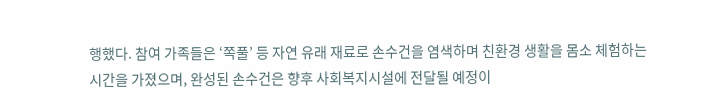행했다. 참여 가족들은 ‘쪽풀’ 등 자연 유래 재료로 손수건을 염색하며 친환경 생활을 몸소 체험하는 시간을 가졌으며, 완성된 손수건은 향후 사회복지시설에 전달될 예정이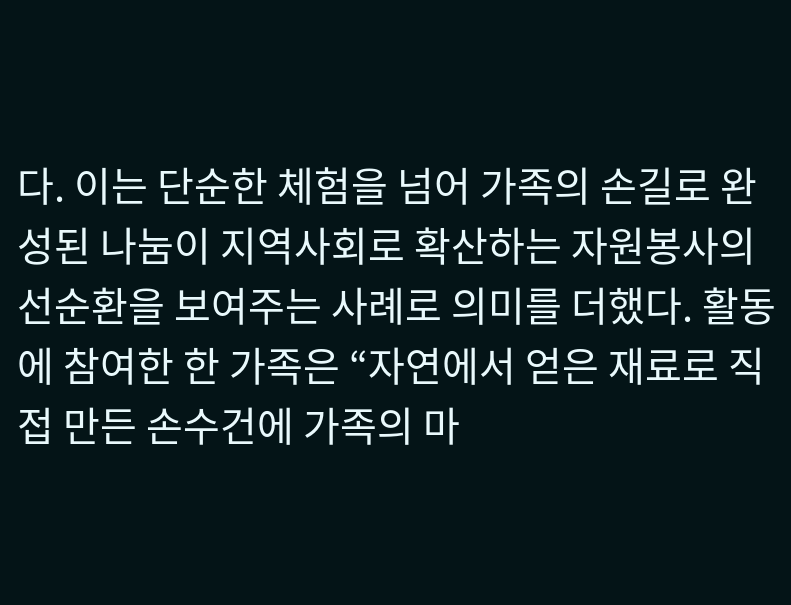다. 이는 단순한 체험을 넘어 가족의 손길로 완성된 나눔이 지역사회로 확산하는 자원봉사의 선순환을 보여주는 사례로 의미를 더했다. 활동에 참여한 한 가족은 “자연에서 얻은 재료로 직접 만든 손수건에 가족의 마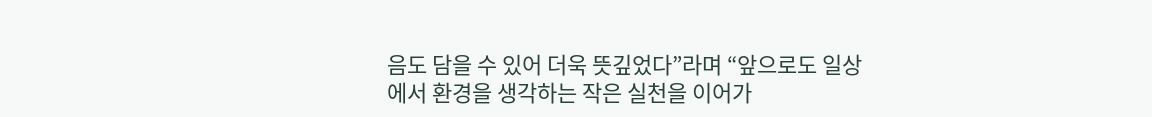음도 담을 수 있어 더욱 뜻깊었다”라며 “앞으로도 일상에서 환경을 생각하는 작은 실천을 이어가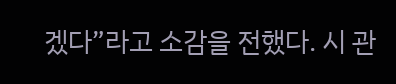겠다”라고 소감을 전했다. 시 관